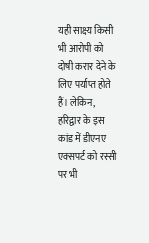यही साक्ष्य किसी भी आरोपी को दोषी करार देने के लिए पर्याप्त होते हैं। लेकिन, हरिद्वार के इस कांड में डीएनए एक्सपर्ट को रस्सी पर भी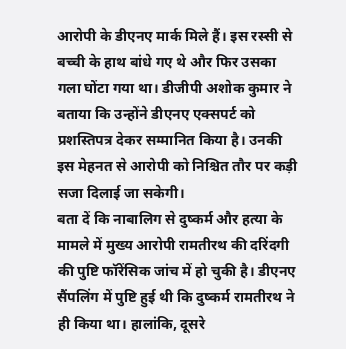आरोपी के डीएनए मार्क मिले हैं। इस रस्सी से बच्ची के हाथ बांधे गए थे और फिर उसका गला घोंटा गया था। डीजीपी अशोक कुमार ने बताया कि उन्होंने डीएनए एक्सपर्ट को प्रशस्तिपत्र देकर सम्मानित किया है। उनकी इस मेहनत से आरोपी को निश्चित तौर पर कड़ी सजा दिलाई जा सकेगी।
बता दें कि नाबालिग से दुष्कर्म और हत्या के मामले में मुख्य आरोपी रामतीरथ की दरिंदगी की पुष्टि फॉरेंसिक जांच में हो चुकी है। डीएनए सैंपलिंग में पुष्टि हुई थी कि दुष्कर्म रामतीरथ ने ही किया था। हालांकि, दूसरे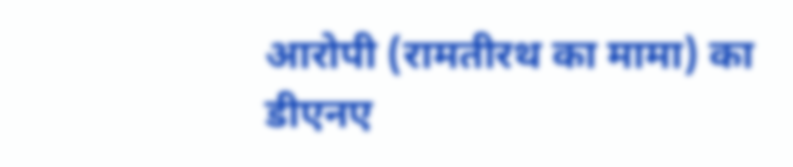आरोपी (रामतीरथ का मामा) का डीएनए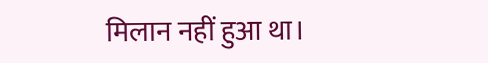मिलान नहीं हुआ था।